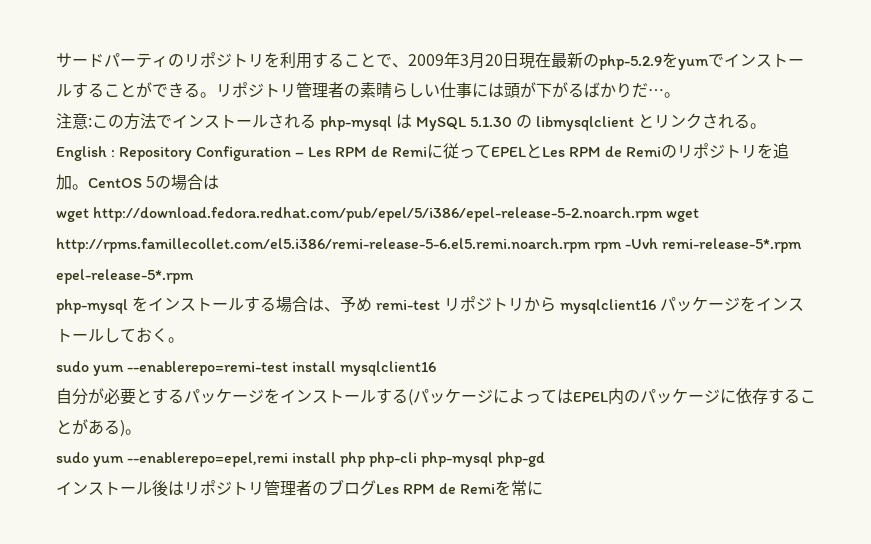サードパーティのリポジトリを利用することで、2009年3月20日現在最新のphp-5.2.9をyumでインストールすることができる。リポジトリ管理者の素晴らしい仕事には頭が下がるばかりだ…。
注意:この方法でインストールされる php-mysql は MySQL 5.1.30 の libmysqlclient とリンクされる。
English : Repository Configuration – Les RPM de Remiに従ってEPELとLes RPM de Remiのリポジトリを追加。CentOS 5の場合は
wget http://download.fedora.redhat.com/pub/epel/5/i386/epel-release-5-2.noarch.rpm wget http://rpms.famillecollet.com/el5.i386/remi-release-5-6.el5.remi.noarch.rpm rpm -Uvh remi-release-5*.rpm epel-release-5*.rpm
php-mysql をインストールする場合は、予め remi-test リポジトリから mysqlclient16 パッケージをインストールしておく。
sudo yum --enablerepo=remi-test install mysqlclient16
自分が必要とするパッケージをインストールする(パッケージによってはEPEL内のパッケージに依存することがある)。
sudo yum --enablerepo=epel,remi install php php-cli php-mysql php-gd
インストール後はリポジトリ管理者のブログLes RPM de Remiを常に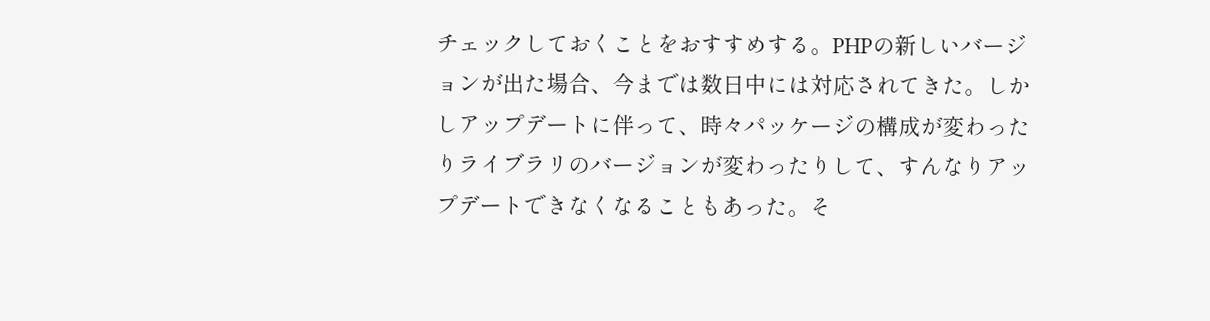チェックしておくことをおすすめする。PHPの新しいバージョンが出た場合、今までは数日中には対応されてきた。しかしアップデートに伴って、時々パッケージの構成が変わったりライブラリのバージョンが変わったりして、すんなりアップデートできなくなることもあった。そ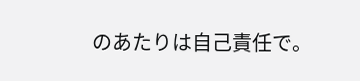のあたりは自己責任で。